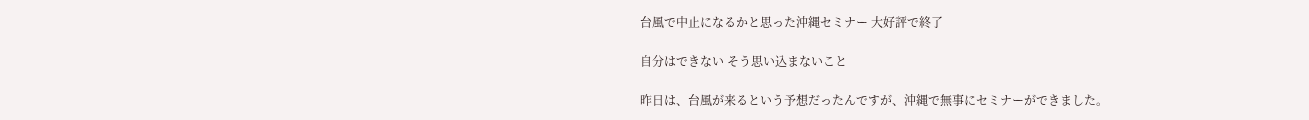台風で中止になるかと思った沖縄セミナー 大好評で終了

自分はできない そう思い込まないこと

昨日は、台風が来るという予想だったんですが、沖縄で無事にセミナーができました。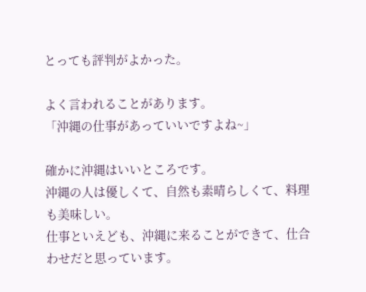とっても評判がよかった。

よく言われることがあります。
「沖縄の仕事があっていいですよね~」

確かに沖縄はいいところです。
沖縄の人は優しくて、自然も素晴らしくて、料理も美味しい。
仕事といえども、沖縄に来ることができて、仕合わせだと思っています。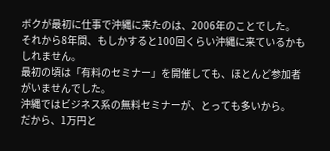ボクが最初に仕事で沖縄に来たのは、2006年のことでした。
それから8年間、もしかすると100回くらい沖縄に来ているかもしれません。
最初の頃は「有料のセミナー」を開催しても、ほとんど参加者がいませんでした。
沖縄ではビジネス系の無料セミナーが、とっても多いから。
だから、1万円と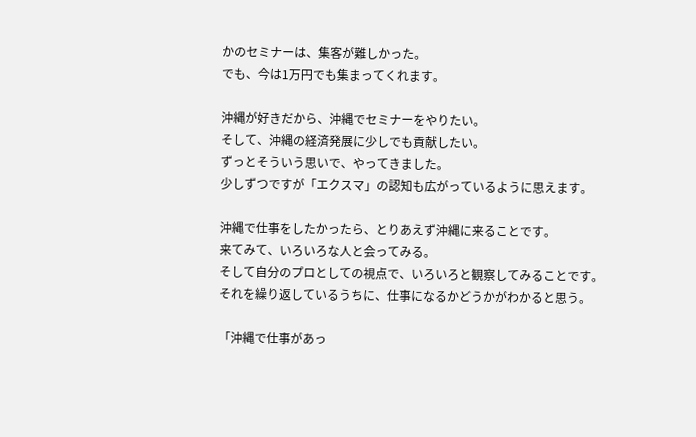かのセミナーは、集客が難しかった。
でも、今は1万円でも集まってくれます。

沖縄が好きだから、沖縄でセミナーをやりたい。
そして、沖縄の経済発展に少しでも貢献したい。
ずっとそういう思いで、やってきました。
少しずつですが「エクスマ」の認知も広がっているように思えます。

沖縄で仕事をしたかったら、とりあえず沖縄に来ることです。
来てみて、いろいろな人と会ってみる。
そして自分のプロとしての視点で、いろいろと観察してみることです。
それを繰り返しているうちに、仕事になるかどうかがわかると思う。

「沖縄で仕事があっ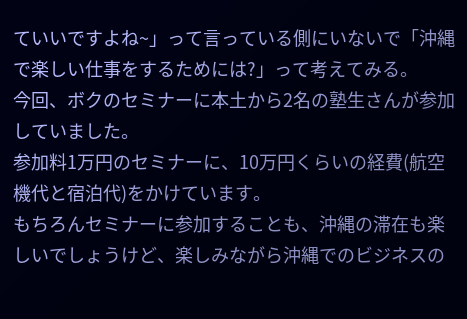ていいですよね~」って言っている側にいないで「沖縄で楽しい仕事をするためには?」って考えてみる。
今回、ボクのセミナーに本土から2名の塾生さんが参加していました。
参加料1万円のセミナーに、10万円くらいの経費(航空機代と宿泊代)をかけています。
もちろんセミナーに参加することも、沖縄の滞在も楽しいでしょうけど、楽しみながら沖縄でのビジネスの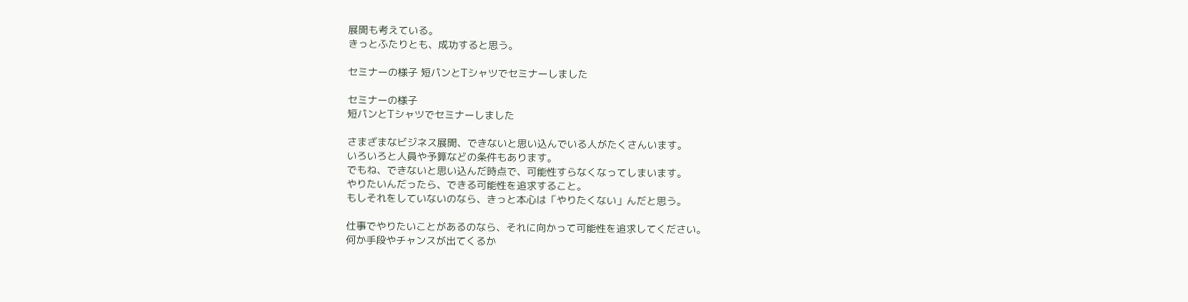展開も考えている。
きっとふたりとも、成功すると思う。

セミナーの様子 短パンとTシャツでセミナーしました

セミナーの様子
短パンとTシャツでセミナーしました

さまざまなビジネス展開、できないと思い込んでいる人がたくさんいます。
いろいろと人員や予算などの条件もあります。
でもね、できないと思い込んだ時点で、可能性すらなくなってしまいます。
やりたいんだったら、できる可能性を追求すること。
もしそれをしていないのなら、きっと本心は「やりたくない」んだと思う。

仕事でやりたいことがあるのなら、それに向かって可能性を追求してください。
何か手段やチャンスが出てくるか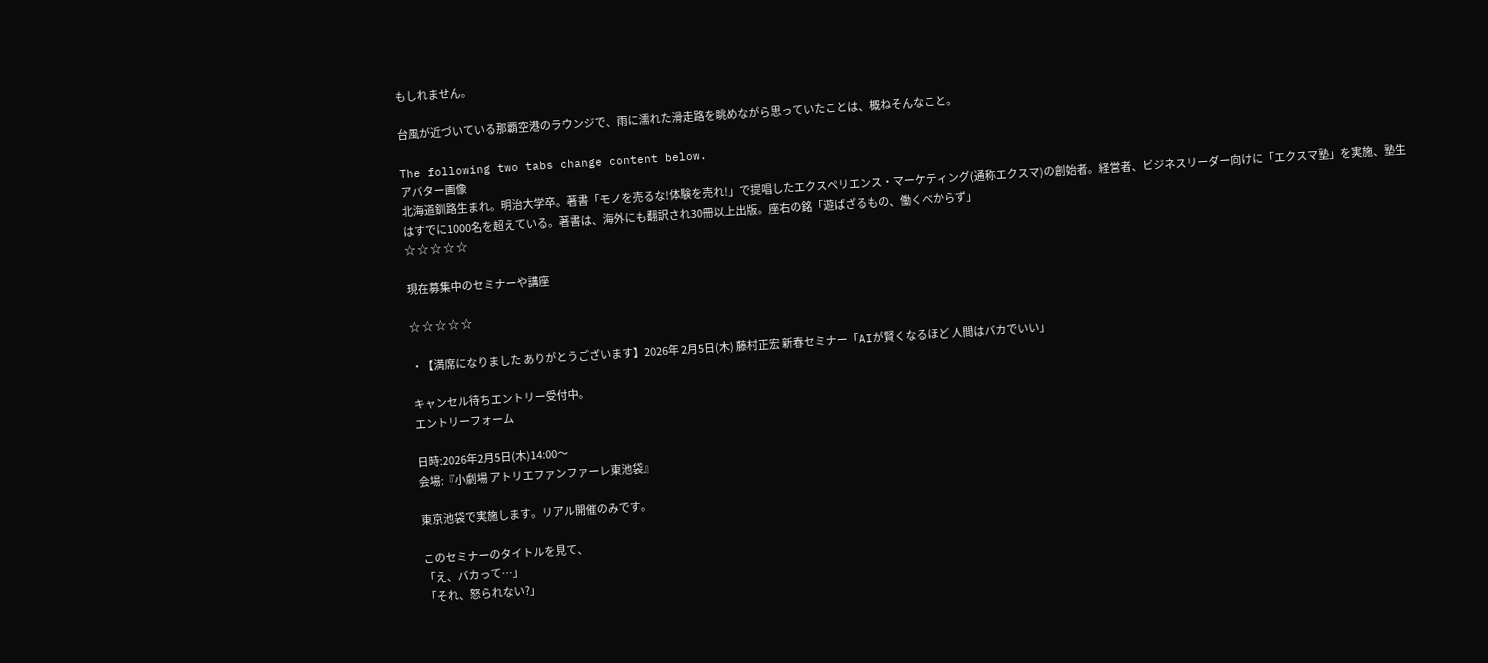もしれません。

台風が近づいている那覇空港のラウンジで、雨に濡れた滑走路を眺めながら思っていたことは、概ねそんなこと。

The following two tabs change content below.
アバター画像
北海道釧路生まれ。明治大学卒。著書「モノを売るな!体験を売れ!」で提唱したエクスペリエンス・マーケティング(通称エクスマ)の創始者。経営者、ビジネスリーダー向けに「エクスマ塾」を実施、塾生はすでに1000名を超えている。著書は、海外にも翻訳され30冊以上出版。座右の銘「遊ばざるもの、働くべからず」
☆ ☆ ☆ ☆ ☆

現在募集中のセミナーや講座

☆ ☆ ☆ ☆ ☆

・【満席になりました ありがとうございます】2026年 2月5日(木) 藤村正宏 新春セミナー「AIが賢くなるほど 人間はバカでいい」

キャンセル待ちエントリー受付中。
エントリーフォーム

日時:2026年2月5日(木)14:00〜
会場:『小劇場 アトリエファンファーレ東池袋』

東京池袋で実施します。リアル開催のみです。

このセミナーのタイトルを見て、
「え、バカって…」
「それ、怒られない?」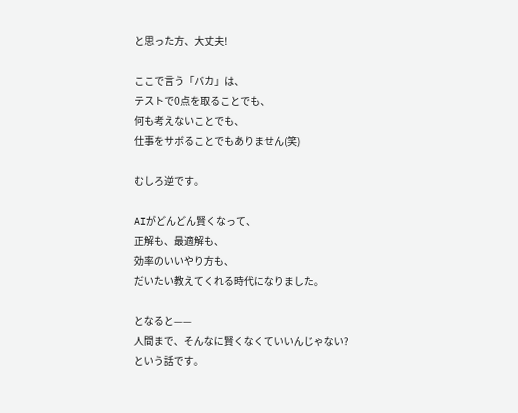と思った方、大丈夫!

ここで言う「バカ」は、
テストで0点を取ることでも、
何も考えないことでも、
仕事をサボることでもありません(笑)

むしろ逆です。

AIがどんどん賢くなって、
正解も、最適解も、
効率のいいやり方も、
だいたい教えてくれる時代になりました。

となると——
人間まで、そんなに賢くなくていいんじゃない?
という話です。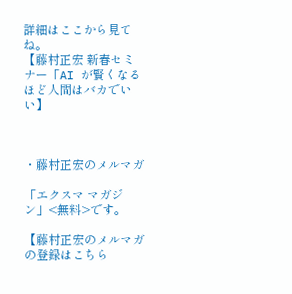詳細はここから見てね。
【藤村正宏 新春セミナー「AI が賢くなるほど人間はバカでいい】



・藤村正宏のメルマガ

「エクスマ マガジン」<無料>です。

【藤村正宏のメルマガの登録はこちら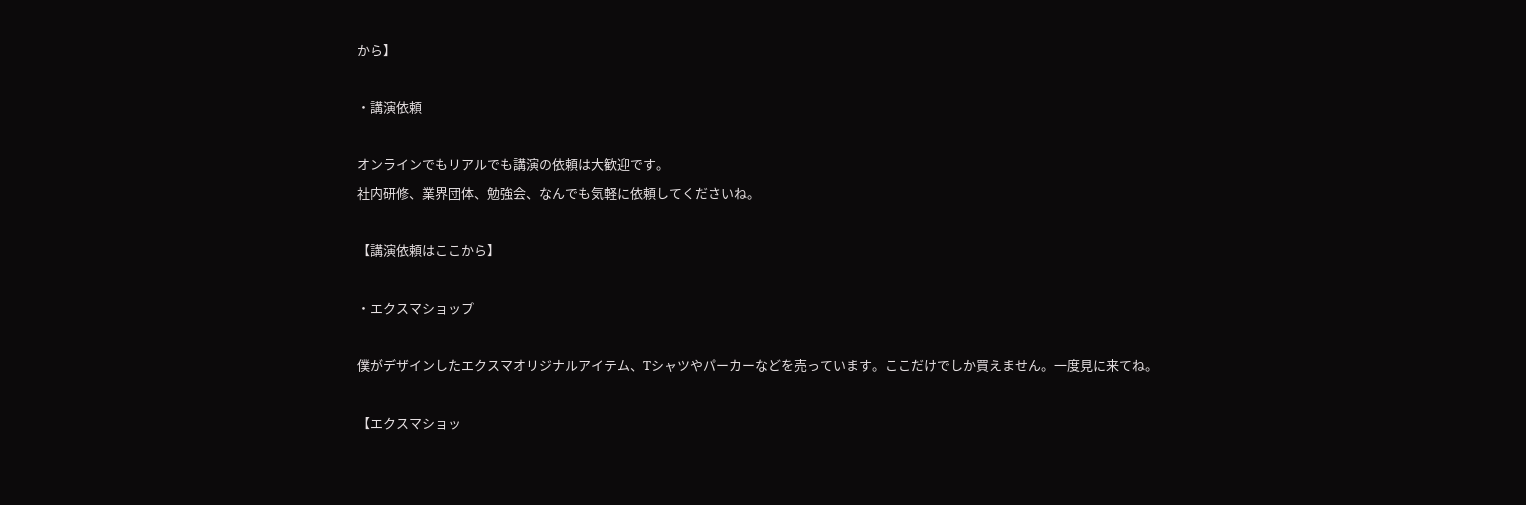から】

・講演依頼

オンラインでもリアルでも講演の依頼は大歓迎です。
社内研修、業界団体、勉強会、なんでも気軽に依頼してくださいね。

【講演依頼はここから】

・エクスマショップ

僕がデザインしたエクスマオリジナルアイテム、Tシャツやパーカーなどを売っています。ここだけでしか買えません。一度見に来てね。

【エクスマショッ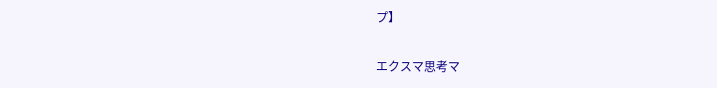プ】

エクスマ思考マ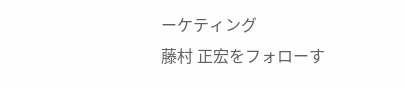ーケティング
藤村 正宏をフォローす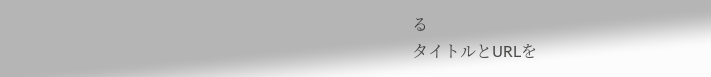る
タイトルとURLを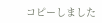コピーしました